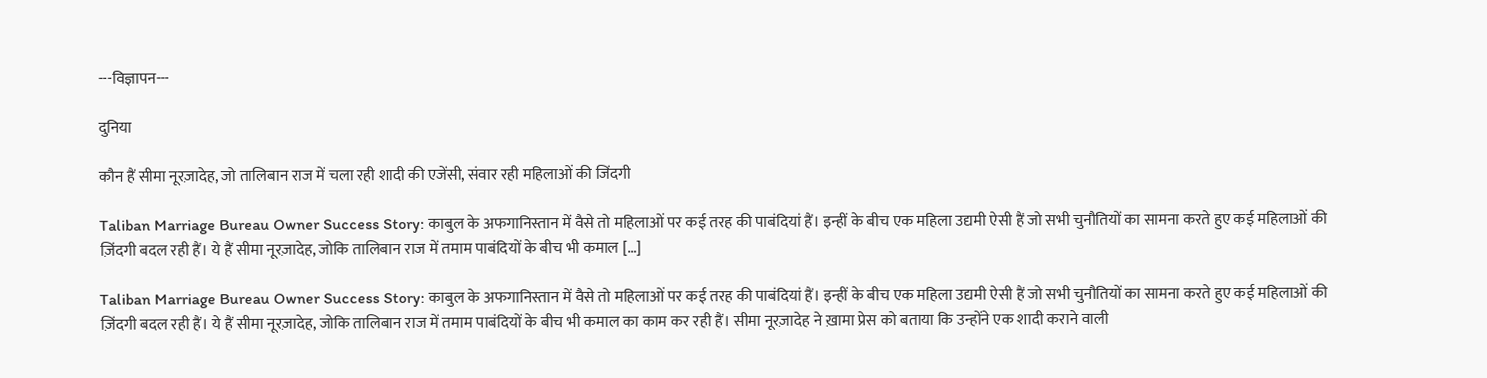---विज्ञापन---

दुनिया

कौन हैं सीमा नूरज़ादेह, जो तालिबान राज में चला रही शादी की एजेंसी, संवार रही महिलाओं की जिंदगी

Taliban Marriage Bureau Owner Success Story: काबुल के अफगानिस्तान में वैसे तो महिलाओं पर कई तरह की पाबंदियां हैं। इन्हीं के बीच एक महिला उद्यमी ऐसी हैं जो सभी चुनौतियों का सामना करते हुए कई महिलाओं की ज़िंदगी बदल रही हैं। ये हैं सीमा नूरज़ादेह, जोकि तालिबान राज में तमाम पाबंदियों के बीच भी कमाल […]

Taliban Marriage Bureau Owner Success Story: काबुल के अफगानिस्तान में वैसे तो महिलाओं पर कई तरह की पाबंदियां हैं। इन्हीं के बीच एक महिला उद्यमी ऐसी हैं जो सभी चुनौतियों का सामना करते हुए कई महिलाओं की ज़िंदगी बदल रही हैं। ये हैं सीमा नूरज़ादेह, जोकि तालिबान राज में तमाम पाबंदियों के बीच भी कमाल का काम कर रही हैं। सीमा नूरज़ादेह ने ख़ामा प्रेस को बताया कि उन्होंने एक शादी कराने वाली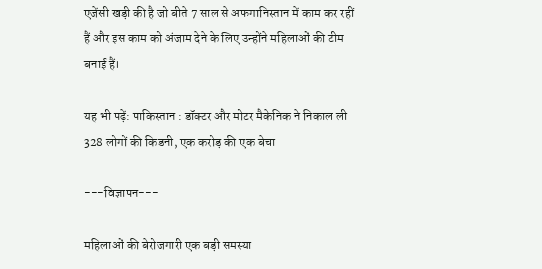एजेंसी खड़ी की है जो बीते 7 साल से अफगानिस्तान में काम कर रहीं हैं और इस काम को अंजाम देने के लिए उन्होंने महिलाओं की टीम बनाई हैं।

यह भी पढ़ें: पाकिस्तान : डॉक्टर और मोटर मैकेनिक ने निकाल ली 328 लोगों की किडनी, एक करोड़ की एक बेचा

---विज्ञापन---

महिलाओं की बेरोजगारी एक बड़ी समस्या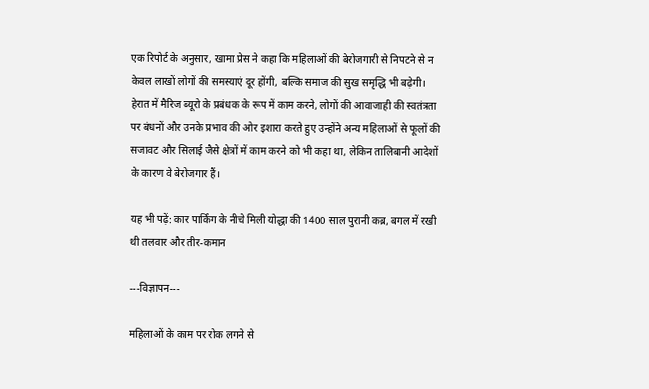एक रिपोर्ट के अनुसार, खामा प्रेस ने कहा कि महिलाओं की बेरोजगारी से निपटने से न केवल लाखों लोगों की समस्याएं दूर होंगी, बल्कि समाज की सुख समृद्धि भी बढ़ेगी। हेरात में मैरिज ब्यूरो के प्रबंधक के रूप में काम करने, लोगों की आवाजाही की स्वतंत्रता पर बंधनों और उनके प्रभाव की ओर इशारा करते हुए उन्होंने अन्य महिलाओं से फूलों की सजावट और सिलाई जैसे क्षेत्रों में काम करने को भी कहा था, लेकिन तालिबानी आदेशों के कारण वे बेरोजगार हैं।

यह भी पढ़ें: कार पार्किंग के नीचे मिली योद्धा की 1400 साल पुरानी कब्र, बगल में रखी थी तलवार और तीर-कमान

---विज्ञापन---

महिलाओं के काम पर रोक लगने से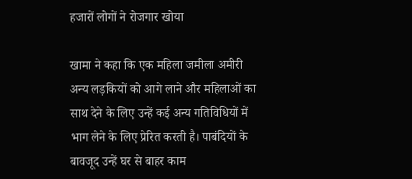हजारों लोगों ने रोजगार खोया

खामा ने कहा कि एक महिला जमीला अमीरी अन्य लड़कियों को आगे लाने और महिलाओं का साथ देने के लिए उन्हें कई अन्य गतिविधियों में भाग लेने के लिए प्रेरित करती है। पाबंदियों के बावजूद उन्हें घर से बाहर काम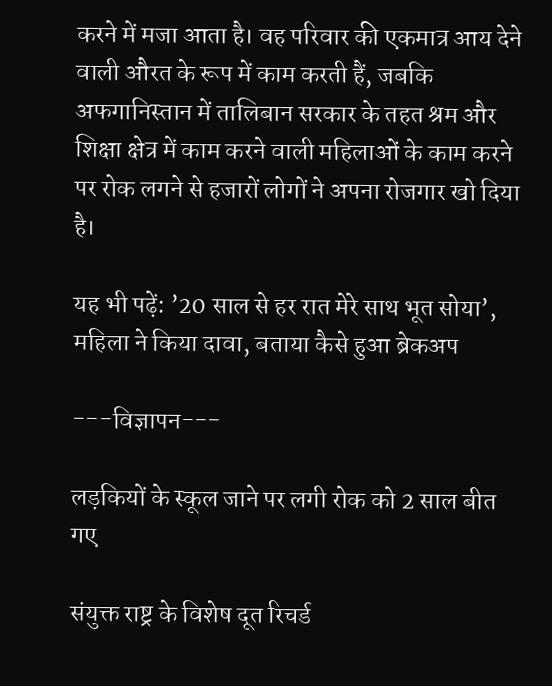करने में मजा आता है। वह परिवार की एकमात्र आय देने वाली औरत के रूप में काम करती हैं, जबकि अफगानिस्तान में तालिबान सरकार के तहत श्रम और शिक्षा क्षेत्र में काम करने वाली महिलाओं के काम करने पर रोक लगने से हजारों लोगों ने अपना रोजगार खो दिया है।

यह भी पढ़ें: ’20 साल से हर रात मेरे साथ भूत सोया’, महिला ने किया दावा, बताया कैसे हुआ ब्रेकअप

---विज्ञापन---

लड़कियों के स्कूल जाने पर लगी रोक को 2 साल बीत गए

संयुक्त राष्ट्र के विशेष दूत रिचर्ड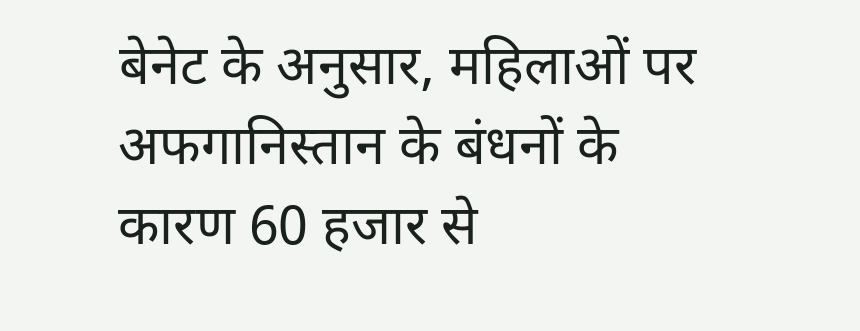बेनेट के अनुसार, महिलाओं पर अफगानिस्तान के बंधनों के कारण 60 हजार से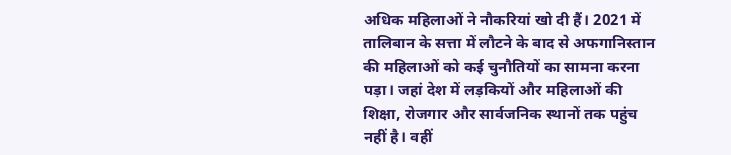अधिक महिलाओं ने नौकरियां खो दी हैं। 2021 में तालिबान के सत्ता में लौटने के बाद से अफगानिस्तान की महिलाओं को कई चुनौतियों का सामना करना पड़ा। जहां देश में लड़कियों और महिलाओं की शिक्षा, रोजगार और सार्वजनिक स्थानों तक पहुंच नहीं है। वहीं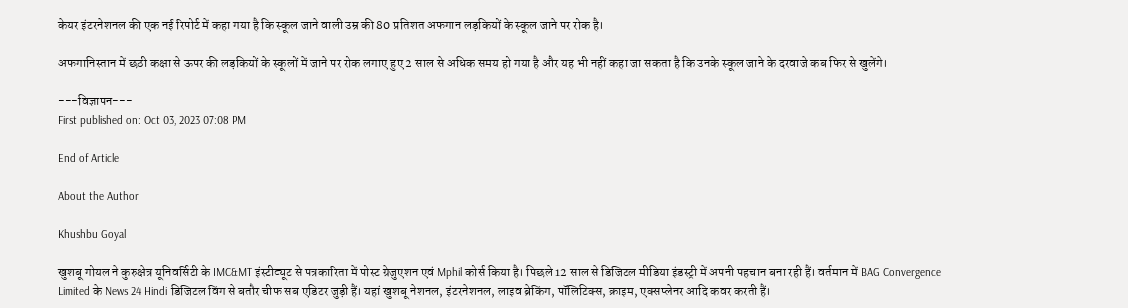केयर इंटरनेशनल की एक नई रिपोर्ट में कहा गया है कि स्कूल जाने वाली उम्र की 80 प्रतिशत अफगान लड़कियों के स्कूल जाने पर रोक है।

अफगानिस्तान में छठी कक्षा से ऊपर की लड़कियों के स्कूलों में जाने पर रोक लगाए हुए 2 साल से अधिक समय हो गया है और यह भी नहीं कहा जा सकता है कि उनके स्कूल जाने के दरवाजे कब फिर से खुलेंगे।

---विज्ञापन---
First published on: Oct 03, 2023 07:08 PM

End of Article

About the Author

Khushbu Goyal

खुशबू गोयल ने कुरुक्षेत्र यूनिवर्सिटी के IMC&MT इंस्टीट्यूट से पत्रकारिता में पोस्ट ग्रेजुएशन एवं Mphil कोर्स किया है। पिछले 12 साल से डिजिटल मीडिया इंडस्ट्री में अपनी पहचान बना रही हैं। वर्तमान में BAG Convergence Limited के News 24 Hindi डिजिटल विंग से बतौर चीफ सब एडिटर जुड़ी हैं। यहां खुशबू नेशनल, इंटरनेशनल, लाइव ब्रेकिंग, पॉलिटिक्स, क्राइम, एक्सप्लेनर आदि कवर करती हैं।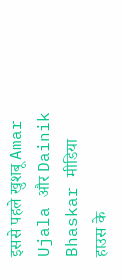इससे पहले खुशबू Amar Ujala और Dainik Bhaskar मीडिया हाउस के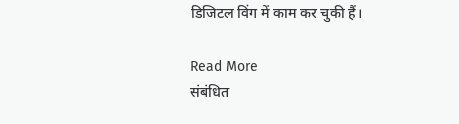डिजिटल विंग में काम कर चुकी हैं।

Read More
संबंधित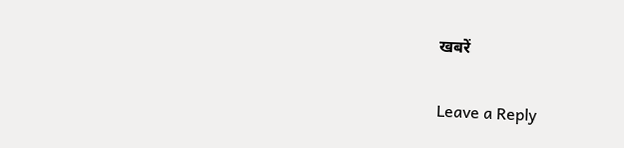खबरें

Leave a Reply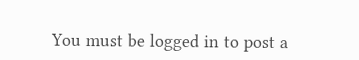You must be logged in to post a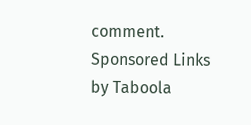comment.
Sponsored Links by Taboola